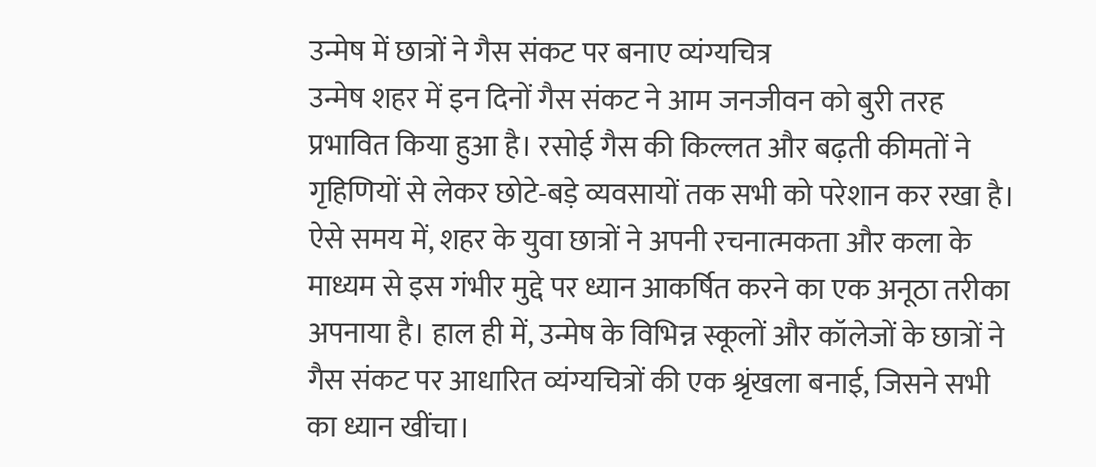उन्मेष में छात्रों ने गैस संकट पर बनाए व्यंग्यचित्र
उन्मेष शहर में इन दिनों गैस संकट ने आम जनजीवन को बुरी तरह प्रभावित किया हुआ है। रसोई गैस की किल्लत और बढ़ती कीमतों ने गृहिणियों से लेकर छोटे-बड़े व्यवसायों तक सभी को परेशान कर रखा है। ऐसे समय में, शहर के युवा छात्रों ने अपनी रचनात्मकता और कला के माध्यम से इस गंभीर मुद्दे पर ध्यान आकर्षित करने का एक अनूठा तरीका अपनाया है। हाल ही में, उन्मेष के विभिन्न स्कूलों और कॉलेजों के छात्रों ने गैस संकट पर आधारित व्यंग्यचित्रों की एक श्रृंखला बनाई, जिसने सभी का ध्यान खींचा।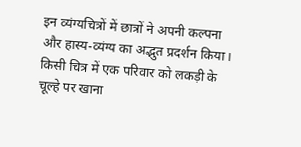इन व्यंग्यचित्रों में छात्रों ने अपनी कल्पना और हास्य-व्यंग्य का अद्भुत प्रदर्शन किया। किसी चित्र में एक परिवार को लकड़ी के चूल्हे पर खाना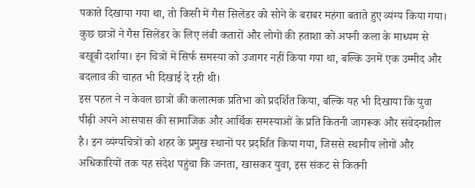पकाते दिखाया गया था, तो किसी में गैस सिलेंडर को सोने के बराबर महंगा बताते हुए व्यंग्य किया गया। कुछ छात्रों ने गैस सिलेंडर के लिए लंबी कतारों और लोगों की हताशा को अपनी कला के माध्यम से बखूबी दर्शाया। इन चित्रों में सिर्फ समस्या को उजागर नहीं किया गया था, बल्कि उनमें एक उम्मीद और बदलाव की चाहत भी दिखाई दे रही थी।
इस पहल ने न केवल छात्रों की कलात्मक प्रतिभा को प्रदर्शित किया, बल्कि यह भी दिखाया कि युवा पीढ़ी अपने आसपास की सामाजिक और आर्थिक समस्याओं के प्रति कितनी जागरूक और संवेदनशील है। इन व्यंग्यचित्रों को शहर के प्रमुख स्थानों पर प्रदर्शित किया गया, जिससे स्थानीय लोगों और अधिकारियों तक यह संदेश पहुंचा कि जनता, खासकर युवा, इस संकट से कितनी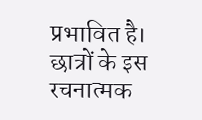प्रभावित है। छात्रों के इस रचनात्मक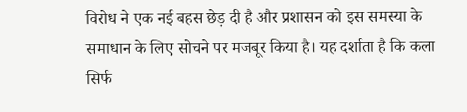विरोध ने एक नई बहस छेड़ दी है और प्रशासन को इस समस्या के समाधान के लिए सोचने पर मजबूर किया है। यह दर्शाता है कि कला सिर्फ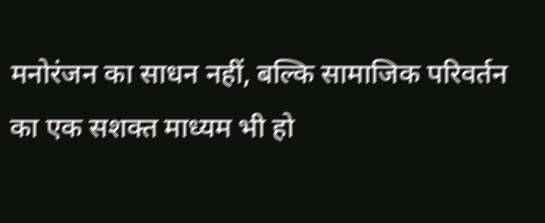मनोरंजन का साधन नहीं, बल्कि सामाजिक परिवर्तन का एक सशक्त माध्यम भी हो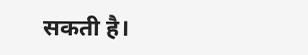सकती है।